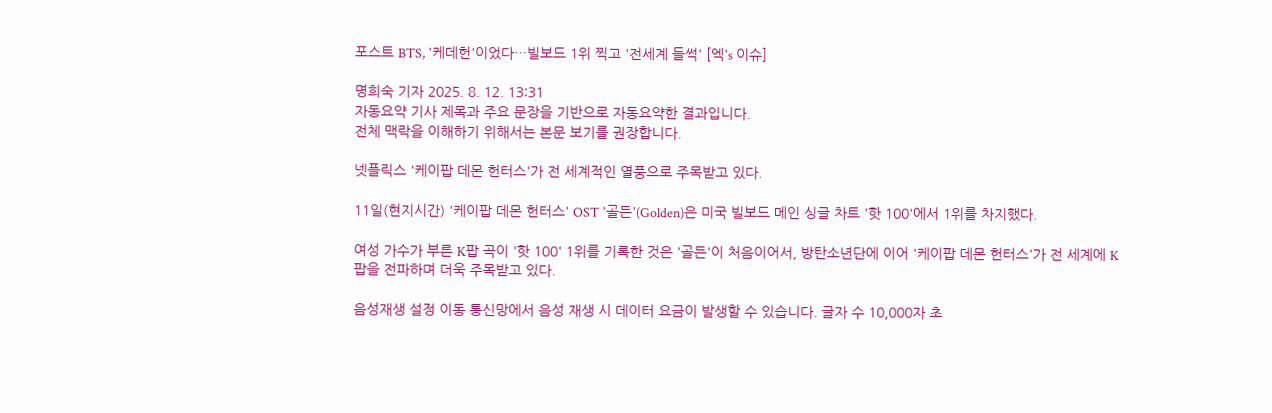포스트 BTS, '케데헌'이었다…빌보드 1위 찍고 '전세계 들썩' [엑's 이슈]

명희숙 기자 2025. 8. 12. 13:31
자동요약 기사 제목과 주요 문장을 기반으로 자동요약한 결과입니다.
전체 맥락을 이해하기 위해서는 본문 보기를 권장합니다.

넷플릭스 '케이팝 데몬 헌터스'가 전 세계적인 열풍으로 주목받고 있다.

11일(현지시간) '케이팝 데몬 헌터스' OST '골든'(Golden)은 미국 빌보드 메인 싱글 차트 '핫 100'에서 1위를 차지했다.

여성 가수가 부른 K팝 곡이 '핫 100' 1위를 기록한 것은 '골든'이 처음이어서, 방탄소년단에 이어 '케이팝 데몬 헌터스'가 전 세계에 K팝을 전파하며 더욱 주목받고 있다.

음성재생 설정 이동 통신망에서 음성 재생 시 데이터 요금이 발생할 수 있습니다. 글자 수 10,000자 초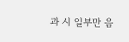과 시 일부만 음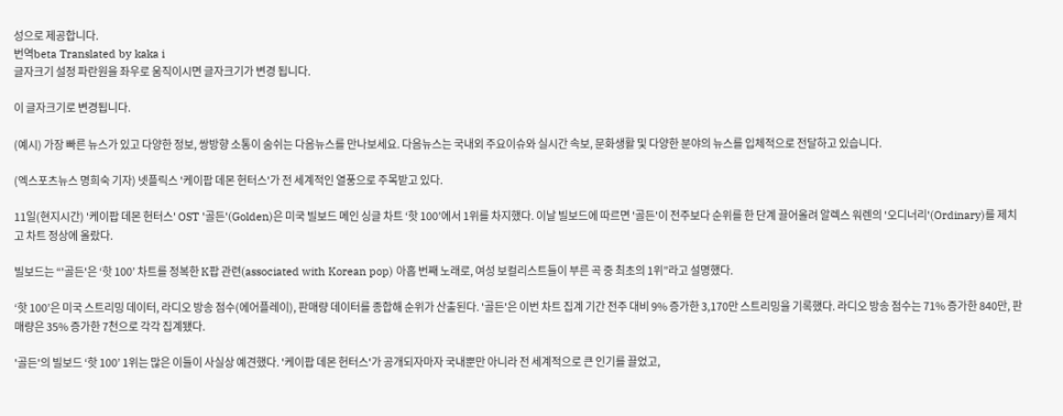성으로 제공합니다.
번역beta Translated by kaka i
글자크기 설정 파란원을 좌우로 움직이시면 글자크기가 변경 됩니다.

이 글자크기로 변경됩니다.

(예시) 가장 빠른 뉴스가 있고 다양한 정보, 쌍방향 소통이 숨쉬는 다음뉴스를 만나보세요. 다음뉴스는 국내외 주요이슈와 실시간 속보, 문화생활 및 다양한 분야의 뉴스를 입체적으로 전달하고 있습니다.

(엑스포츠뉴스 명희숙 기자) 넷플릭스 '케이팝 데몬 헌터스'가 전 세계적인 열풍으로 주목받고 있다.

11일(현지시간) '케이팝 데몬 헌터스' OST '골든'(Golden)은 미국 빌보드 메인 싱글 차트 ‘핫 100’에서 1위를 차지했다. 이날 빌보드에 따르면 '골든'이 전주보다 순위를 한 단계 끌어올려 알렉스 워렌의 '오디너리'(Ordinary)를 제치고 차트 정상에 올랐다.

빌보드는 “'골든'은 ‘핫 100’ 차트를 정복한 K팝 관련(associated with Korean pop) 아홉 번째 노래로, 여성 보컬리스트들이 부른 곡 중 최초의 1위”라고 설명했다.

‘핫 100’은 미국 스트리밍 데이터, 라디오 방송 점수(에어플레이), 판매량 데이터를 종합해 순위가 산출된다. '골든'은 이번 차트 집계 기간 전주 대비 9% 증가한 3,170만 스트리밍을 기록했다. 라디오 방송 점수는 71% 증가한 840만, 판매량은 35% 증가한 7천으로 각각 집계됐다.

'골든'의 빌보드 ‘핫 100’ 1위는 많은 이들이 사실상 예견했다. '케이팝 데몬 헌터스'가 공개되자마자 국내뿐만 아니라 전 세계적으로 큰 인기를 끌었고,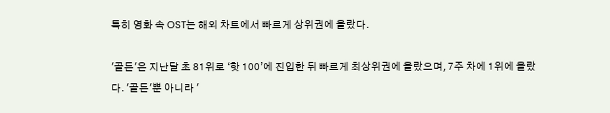특히 영화 속 OST는 해외 차트에서 빠르게 상위권에 올랐다.

'골든'은 지난달 초 81위로 ‘핫 100’에 진입한 뒤 빠르게 최상위권에 올랐으며, 7주 차에 1위에 올랐다. '골든'뿐 아니라 '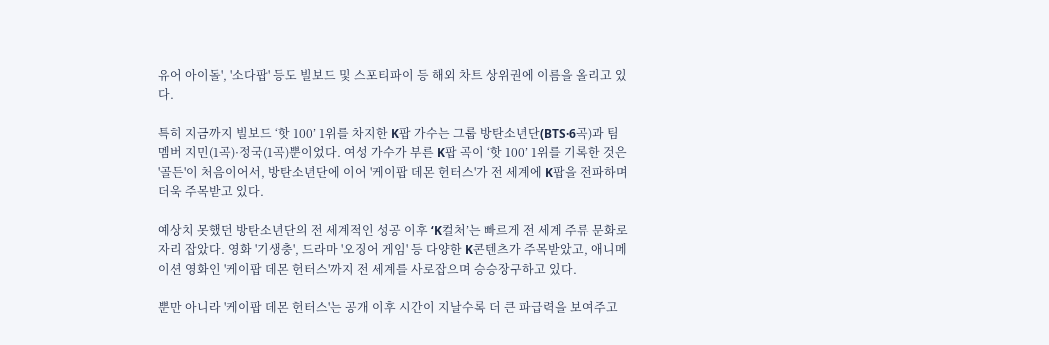유어 아이돌', '소다팝' 등도 빌보드 및 스포티파이 등 해외 차트 상위권에 이름을 올리고 있다.

특히 지금까지 빌보드 ‘핫 100’ 1위를 차지한 K팝 가수는 그룹 방탄소년단(BTS·6곡)과 팀 멤버 지민(1곡)·정국(1곡)뿐이었다. 여성 가수가 부른 K팝 곡이 ‘핫 100’ 1위를 기록한 것은 '골든'이 처음이어서, 방탄소년단에 이어 '케이팝 데몬 헌터스'가 전 세계에 K팝을 전파하며 더욱 주목받고 있다.

예상치 못했던 방탄소년단의 전 세계적인 성공 이후 ‘K컬처’는 빠르게 전 세계 주류 문화로 자리 잡았다. 영화 '기생충', 드라마 '오징어 게임' 등 다양한 K콘텐츠가 주목받았고, 애니메이션 영화인 '케이팝 데몬 헌터스'까지 전 세계를 사로잡으며 승승장구하고 있다.

뿐만 아니라 '케이팝 데몬 헌터스'는 공개 이후 시간이 지날수록 더 큰 파급력을 보여주고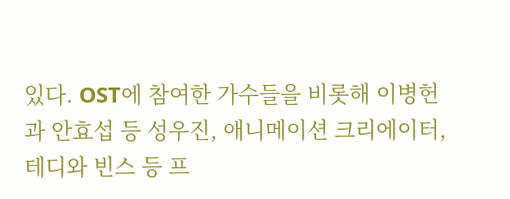있다. OST에 참여한 가수들을 비롯해 이병헌과 안효섭 등 성우진, 애니메이션 크리에이터, 테디와 빈스 등 프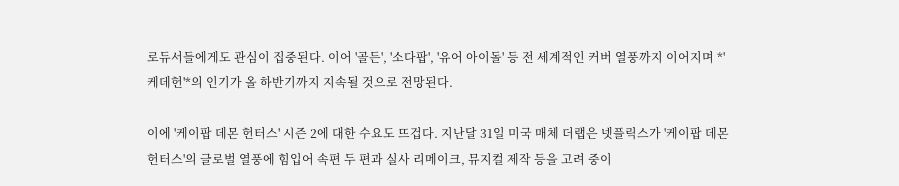로듀서들에게도 관심이 집중된다. 이어 '골든', '소다팝', '유어 아이돌' 등 전 세계적인 커버 열풍까지 이어지며 *'케데헌'*의 인기가 올 하반기까지 지속될 것으로 전망된다.

이에 '케이팝 데몬 헌터스' 시즌 2에 대한 수요도 뜨겁다. 지난달 31일 미국 매체 더랩은 넷플릭스가 '케이팝 데몬 헌터스'의 글로벌 열풍에 힘입어 속편 두 편과 실사 리메이크, 뮤지컬 제작 등을 고려 중이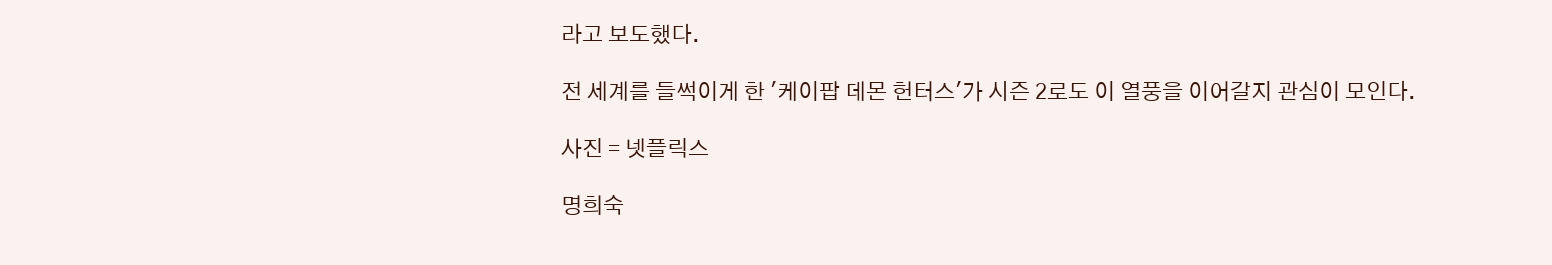라고 보도했다.

전 세계를 들썩이게 한 '케이팝 데몬 헌터스'가 시즌 2로도 이 열풍을 이어갈지 관심이 모인다.

사진 = 넷플릭스

명희숙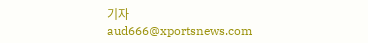기자 aud666@xportsnews.com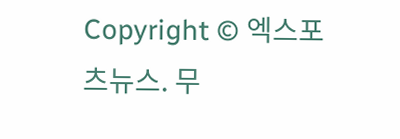Copyright © 엑스포츠뉴스. 무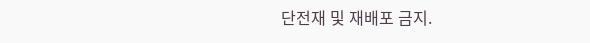단전재 및 재배포 금지.